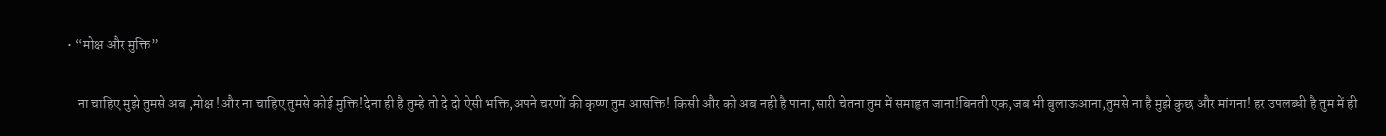• “मोक्ष और मुक्ति”

    ना चाहिए मुझे तुमसे अब ,मोक्ष !और ना चाहिए तुमसे कोई मुक्ति!देना ही है तुम्हे तो दे दो ऐसी भक्ति,अपने चरणों की कृष्ण तुम आसक्ति! किसी और को अब नही है पाना,सारी चेतना तुम में समाहृत जाना!बिनती एक,जब भी बुलाऊआना,तुमसे ना है मुझे कुछ और मांगना! हर उपलब्धी है तुम में ही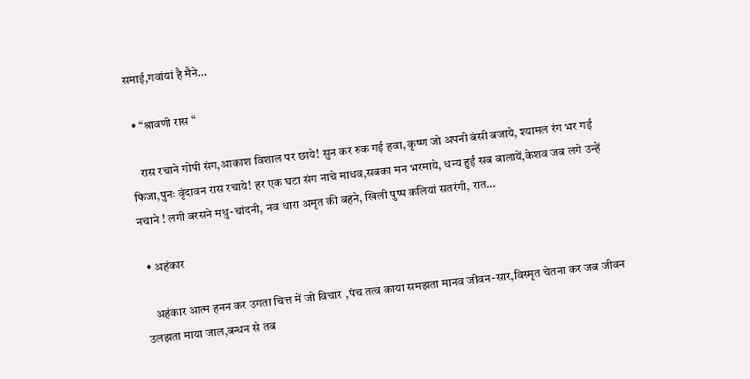समाई,गवांयां है मैने…

  • “श्रावणी रास “

    रास रचाने गोपी संग,आकाश विशाल पर छाये! सुन कर रुक गई हवा, कृष्ण जो अपनी बंसी बजाये, श्यामल रंग भर गई फिजा,पुनः वृंदावन रास रचाये! हर एक घटा संग नाचे माधव,सबका मन भरमाये, धन्य हुईं सब बालायें,केशव जब लगे उन्हें नचाने ! लगी बरसने मधु-चांदनी, नव धारा अमृत की बहने, खिली पुष्प कलियां सतरंगी, रात…

  • अहंकार

    अहंकार आत्म हनन कर उगता चित्त में जो विचार ,पंच तत्व काया समझता मानव जीवन-सार,विस्मृत चेतना कर जब जीवन उलझता माया जाल,बन्धन से तब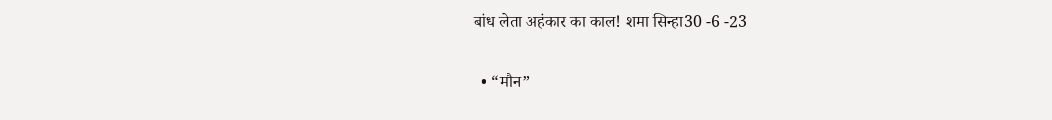बांध लेता अहंकार का काल! शमा सिन्हा30 -6 -23

  • “मौन”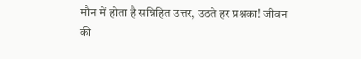मौन में होता है सन्निहित उत्तर, उठते हर प्रश्नका! जीवन की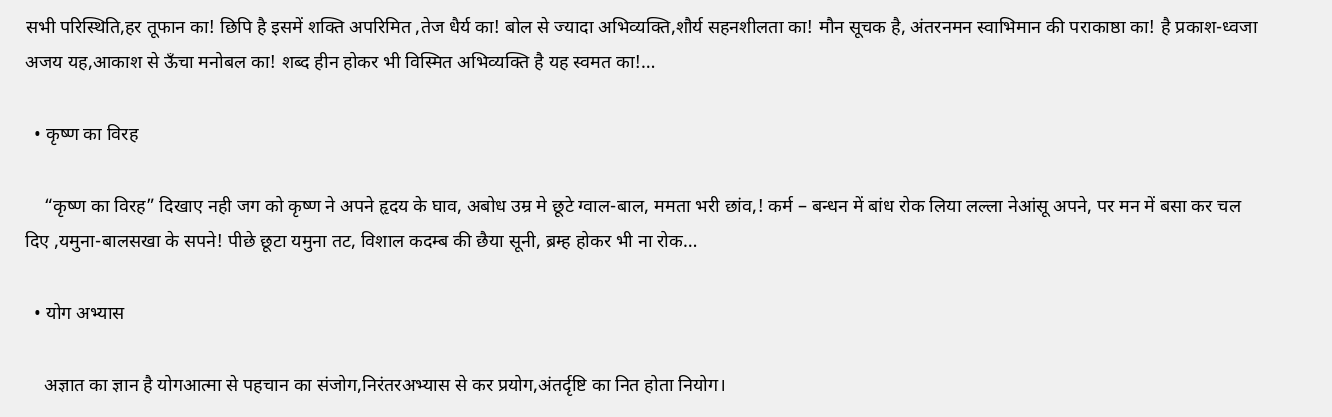सभी परिस्थिति,हर तूफान का! छिपि है इसमें शक्ति अपरिमित ,तेज धैर्य का! बोल से ज्यादा अभिव्यक्ति,शौर्य सहनशीलता का! मौन सूचक है, अंतरनमन स्वाभिमान की पराकाष्ठा का! है प्रकाश-ध्वजा अजय यह,आकाश से ऊँचा मनोबल का! शब्द हीन होकर भी विस्मित अभिव्यक्ति है यह स्वमत का!…

  • कृष्ण का विरह

    “कृष्ण का विरह” दिखाए नही जग को कृष्ण ने अपने हृदय के घाव, अबोध उम्र मे छूटे ग्वाल-बाल, ममता भरी छांव,! कर्म – बन्धन में बांध रोक लिया लल्ला नेआंसू अपने, पर मन में बसा कर चल दिए ,यमुना-बालसखा के सपने! पीछे छूटा यमुना तट, विशाल कदम्ब की छैया सूनी, ब्रम्ह होकर भी ना रोक…

  • योग अभ्यास

    अज्ञात का ज्ञान है योगआत्मा से पहचान का संजोग,निरंतरअभ्यास से कर प्रयोग,अंतर्दृष्टि का नित होता नियोग।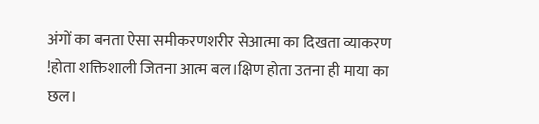अंगों का बनता ऐसा समीकरणशरीर सेआत्मा का दिखता व्याकरण !होता शक्तिशाली जितना आत्म बल।क्षिण होता उतना ही माया का छल।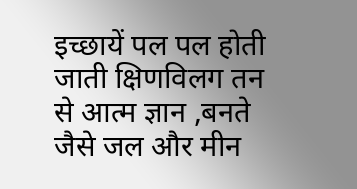इच्छायें पल पल होती जाती क्षिणविलग तन से आत्म ज्ञान ,बनते जैसे जल और मीन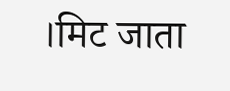।मिट जाता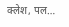क्लेश, पल…